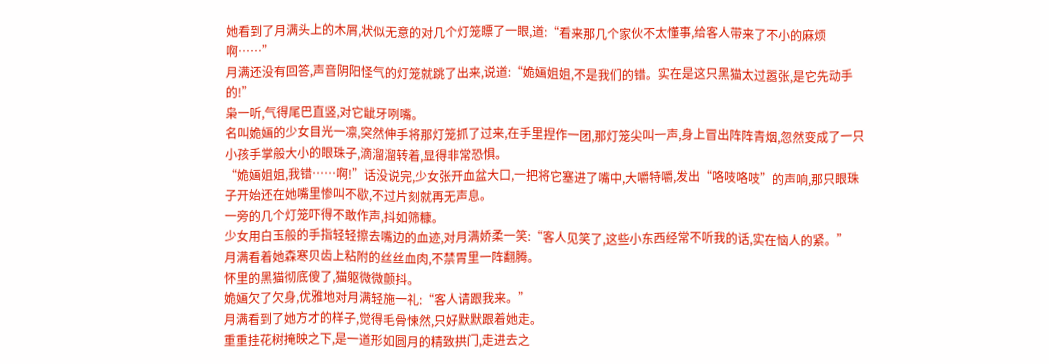她看到了月满头上的木屑,状似无意的对几个灯笼瞟了一眼,道:“看来那几个家伙不太懂事,给客人带来了不小的麻烦啊……”
月满还没有回答,声音阴阳怪气的灯笼就跳了出来,说道:“姽婳姐姐,不是我们的错。实在是这只黑猫太过嚣张,是它先动手的!”
枭一听,气得尾巴直竖,对它龇牙咧嘴。
名叫姽婳的少女目光一凛,突然伸手将那灯笼抓了过来,在手里捏作一团,那灯笼尖叫一声,身上冒出阵阵青烟,忽然变成了一只小孩手掌般大小的眼珠子,滴溜溜转着,显得非常恐惧。
“姽婳姐姐,我错……啊!”话没说完,少女张开血盆大口,一把将它塞进了嘴中,大嚼特嚼,发出“咯吱咯吱”的声响,那只眼珠子开始还在她嘴里惨叫不歇,不过片刻就再无声息。
一旁的几个灯笼吓得不敢作声,抖如筛糠。
少女用白玉般的手指轻轻擦去嘴边的血迹,对月满娇柔一笑:“客人见笑了,这些小东西经常不听我的话,实在恼人的紧。”
月满看着她森寒贝齿上粘附的丝丝血肉,不禁胃里一阵翻腾。
怀里的黑猫彻底傻了,猫躯微微颤抖。
姽婳欠了欠身,优雅地对月满轻施一礼:“客人请跟我来。”
月满看到了她方才的样子,觉得毛骨悚然,只好默默跟着她走。
重重挂花树掩映之下,是一道形如圆月的精致拱门,走进去之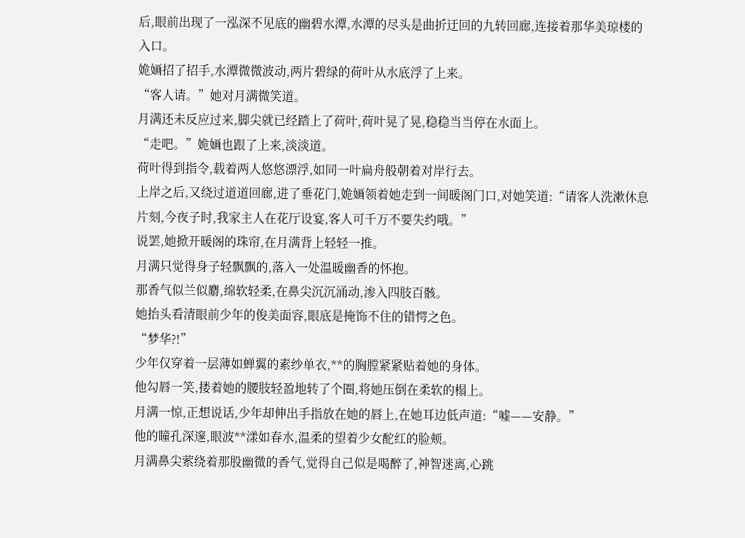后,眼前出现了一泓深不见底的幽碧水潭,水潭的尽头是曲折迂回的九转回廊,连接着那华美琼楼的入口。
姽婳招了招手,水潭微微波动,两片碧绿的荷叶从水底浮了上来。
“客人请。”她对月满微笑道。
月满还未反应过来,脚尖就已经踏上了荷叶,荷叶晃了晃,稳稳当当停在水面上。
“走吧。”姽婳也跟了上来,淡淡道。
荷叶得到指令,载着两人悠悠漂浮,如同一叶扁舟般朝着对岸行去。
上岸之后,又绕过道道回廊,进了垂花门,姽婳领着她走到一间暖阁门口,对她笑道:“请客人洗漱休息片刻,今夜子时,我家主人在花厅设宴,客人可千万不要失约哦。”
说罢,她掀开暖阁的珠帘,在月满背上轻轻一推。
月满只觉得身子轻飘飘的,落入一处温暖幽香的怀抱。
那香气似兰似麝,绵软轻柔,在鼻尖沉沉涌动,渗入四肢百骸。
她抬头看清眼前少年的俊美面容,眼底是掩饰不住的错愕之色。
“梦华?!”
少年仅穿着一层薄如蝉翼的素纱单衣,**的胸膛紧紧贴着她的身体。
他勾唇一笑,搂着她的腰肢轻盈地转了个圈,将她压倒在柔软的榻上。
月满一惊,正想说话,少年却伸出手指放在她的唇上,在她耳边低声道:“嘘——安静。”
他的瞳孔深邃,眼波**漾如春水,温柔的望着少女酡红的脸颊。
月满鼻尖萦绕着那股幽微的香气,觉得自己似是喝醉了,神智迷离,心跳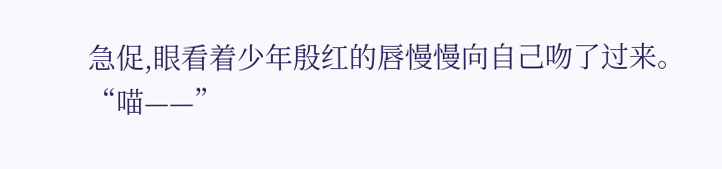急促,眼看着少年殷红的唇慢慢向自己吻了过来。
“喵——”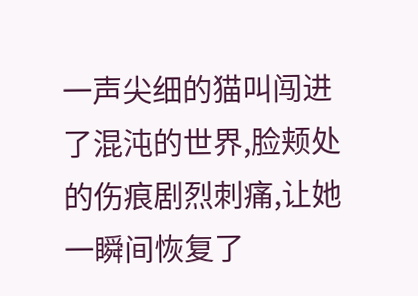一声尖细的猫叫闯进了混沌的世界,脸颊处的伤痕剧烈刺痛,让她一瞬间恢复了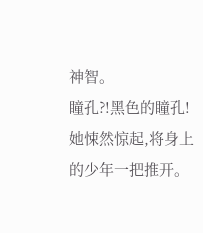神智。
瞳孔?!黑色的瞳孔!
她悚然惊起,将身上的少年一把推开。